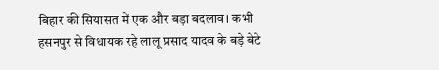बिहार की सियासत में एक और बड़ा बदलाव। कभी हसनपुर से विधायक रहे लालू प्रसाद यादव के बड़े बेटे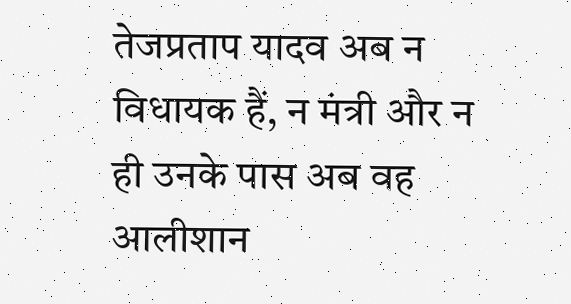तेजप्रताप यादव अब न विधायक हैं, न मंत्री और न ही उनके पास अब वह आलीशान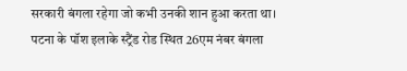सरकारी बंगला रहेगा जो कभी उनकी शान हुआ करता था। पटना के पॉश इलाके स्ट्रैंड रोड स्थित 26एम नंबर बंगला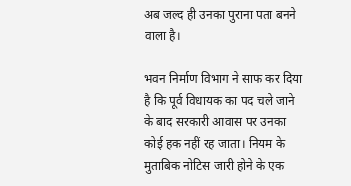अब जल्द ही उनका पुराना पता बनने वाला है।

भवन निर्माण विभाग ने साफ कर दिया है कि पूर्व विधायक का पद चले जाने के बाद सरकारी आवास पर उनका कोई हक नहीं रह जाता। नियम के मुताबिक नोटिस जारी होने के एक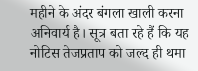महीने के अंदर बंगला खाली करना अनिवार्य है। सूत्र बता रहे हैं कि यह नोटिस तेजप्रताप को जल्द ही थमा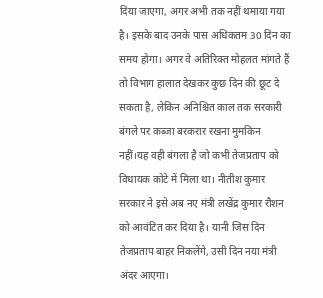दिया जाएगा, अगर अभी तक नहीं थमाया गया है। इसके बाद उनके पास अधिकतम 30 दिन का समय होगा। अगर वे अतिरिक्त मोहलत मांगते हैं तो विभाग हालात देखकर कुछ दिन की छूट दे सकता है, लेकिन अनिश्चित काल तक सरकारी बंगले पर कब्जा बरकरार रखना मुमकिन नहीं।यह वही बंगला है जो कभी तेजप्रताप को विधायक कोटे में मिला था। नीतीश कुमार सरकार ने इसे अब नए मंत्री लखेंद्र कुमार रौशन को आवंटित कर दिया है। यानी जिस दिन तेजप्रताप बाहर निकलेंगे, उसी दिन नया मंत्री अंदर आएगा।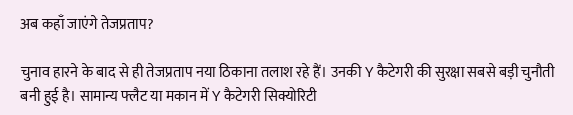अब कहाँ जाएंगे तेजप्रताप?

चुनाव हारने के बाद से ही तेजप्रताप नया ठिकाना तलाश रहे हैं। उनकी Y कैटेगरी की सुरक्षा सबसे बड़ी चुनौती बनी हुई है। सामान्य फ्लैट या मकान में Y कैटेगरी सिक्योरिटी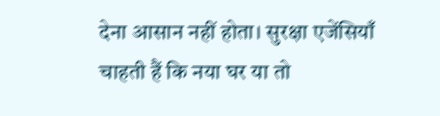देना आसान नहीं होता। सुरक्षा एजेंसियाँ चाहती हैं कि नया घर या तो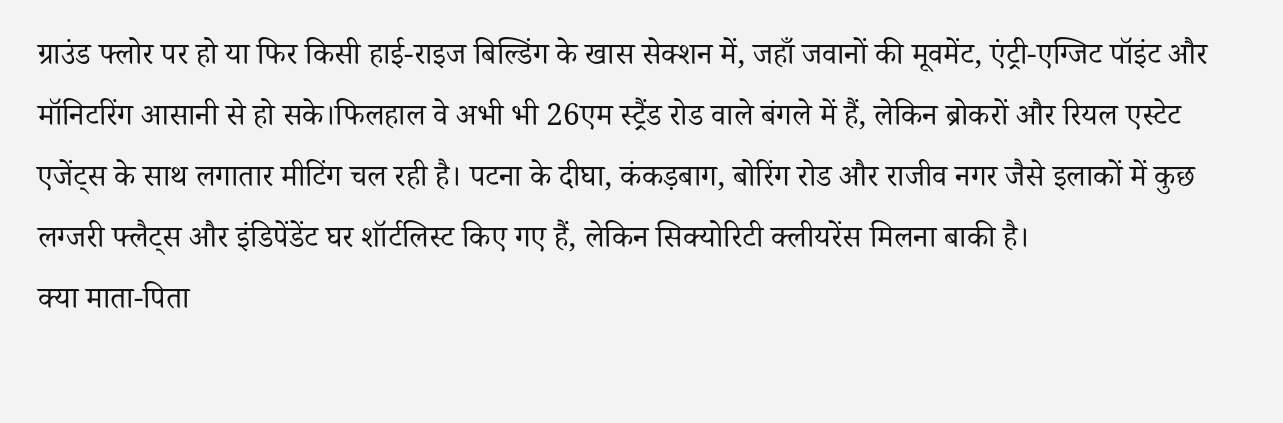ग्राउंड फ्लोर पर हो या फिर किसी हाई-राइज बिल्डिंग के खास सेक्शन में, जहाँ जवानों की मूवमेंट, एंट्री-एग्जिट पॉइंट और मॉनिटरिंग आसानी से हो सके।फिलहाल वे अभी भी 26एम स्ट्रैंड रोड वाले बंगले में हैं, लेकिन ब्रोकरों और रियल एस्टेट एजेंट्स के साथ लगातार मीटिंग चल रही है। पटना के दीघा, कंकड़बाग, बोरिंग रोड और राजीव नगर जैसे इलाकों में कुछ लग्जरी फ्लैट्स और इंडिपेंडेंट घर शॉर्टलिस्ट किए गए हैं, लेकिन सिक्योरिटी क्लीयरेंस मिलना बाकी है।
क्या माता-पिता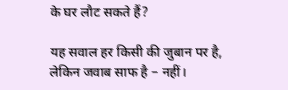के घर लौट सकते हैं?

यह सवाल हर किसी की जुबान पर है, लेकिन जवाब साफ है – नहीं।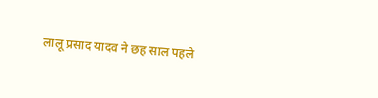लालू प्रसाद यादव ने छह साल पहले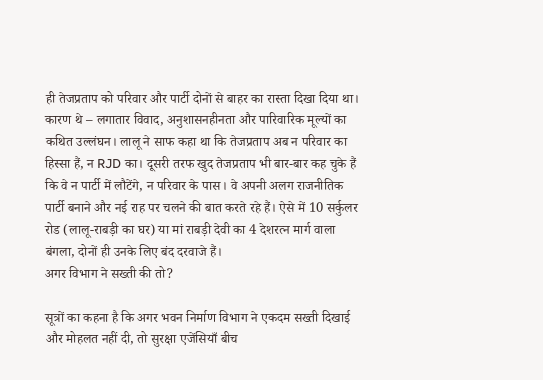ही तेजप्रताप को परिवार और पार्टी दोनों से बाहर का रास्ता दिखा दिया था। कारण थे – लगातार विवाद, अनुशासनहीनता और पारिवारिक मूल्यों का कथित उल्लंघन। लालू ने साफ कहा था कि तेजप्रताप अब न परिवार का हिस्सा हैं, न RJD का। दूसरी तरफ खुद तेजप्रताप भी बार-बार कह चुके हैं कि वे न पार्टी में लौटेंगे, न परिवार के पास। वे अपनी अलग राजनीतिक पार्टी बनाने और नई राह पर चलने की बात करते रहे हैं। ऐसे में 10 सर्कुलर रोड (लालू-राबड़ी का घर) या मां राबड़ी देवी का 4 देशरत्न मार्ग वाला बंगला, दोनों ही उनके लिए बंद दरवाजे हैं।
अगर विभाग ने सख्ती की तो?

सूत्रों का कहना है कि अगर भवन निर्माण विभाग ने एकदम सख्ती दिखाई और मोहलत नहीं दी, तो सुरक्षा एजेंसियाँ बीच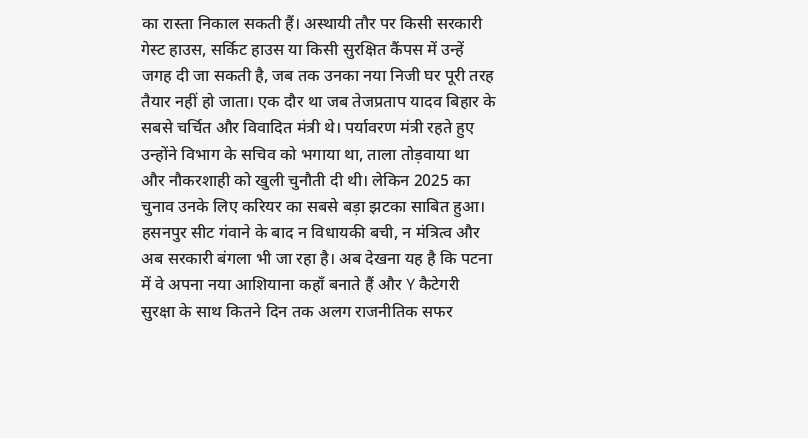का रास्ता निकाल सकती हैं। अस्थायी तौर पर किसी सरकारी गेस्ट हाउस, सर्किट हाउस या किसी सुरक्षित कैंपस में उन्हें जगह दी जा सकती है, जब तक उनका नया निजी घर पूरी तरह तैयार नहीं हो जाता। एक दौर था जब तेजप्रताप यादव बिहार के सबसे चर्चित और विवादित मंत्री थे। पर्यावरण मंत्री रहते हुए उन्होंने विभाग के सचिव को भगाया था, ताला तोड़वाया था और नौकरशाही को खुली चुनौती दी थी। लेकिन 2025 का चुनाव उनके लिए करियर का सबसे बड़ा झटका साबित हुआ। हसनपुर सीट गंवाने के बाद न विधायकी बची, न मंत्रित्व और अब सरकारी बंगला भी जा रहा है। अब देखना यह है कि पटना में वे अपना नया आशियाना कहाँ बनाते हैं और Y कैटेगरी सुरक्षा के साथ कितने दिन तक अलग राजनीतिक सफर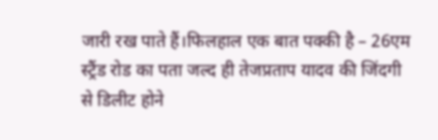जारी रख पाते हैं।फिलहाल एक बात पक्की है – 26एम स्ट्रैंड रोड का पता जल्द ही तेजप्रताप यादव की जिंदगी से डिलीट होने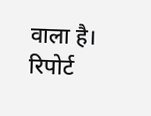वाला है।
रिपोर्ट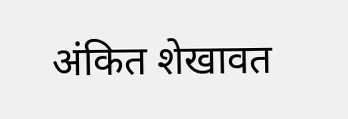अंकित शेखावत